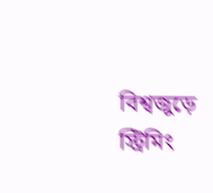বিশ্বজুড়ে স্ট্রিমিং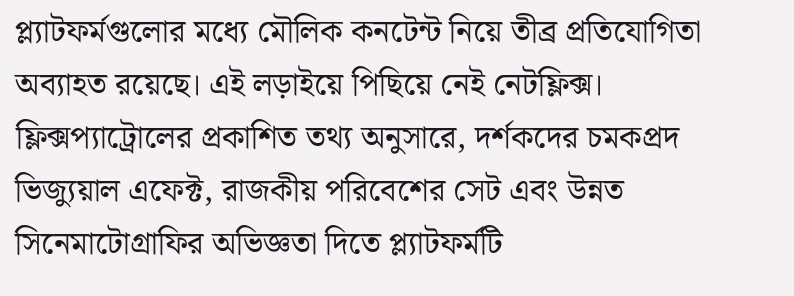প্ল্যাটফর্মগুলোর মধ্যে মৌলিক কনটেন্ট নিয়ে তীব্র প্রতিযোগিতা অব্যাহত রয়েছে। এই লড়াইয়ে পিছিয়ে নেই নেটফ্লিক্স। ফ্লিক্সপ্যাট্রোলের প্রকাশিত তথ্য অনুসারে, দর্শকদের চমকপ্রদ ভিজ্যুয়াল এফেক্ট, রাজকীয় পরিবেশের সেট এবং উন্নত সিনেমাটোগ্রাফির অভিজ্ঞতা দিতে প্ল্যাটফর্মটি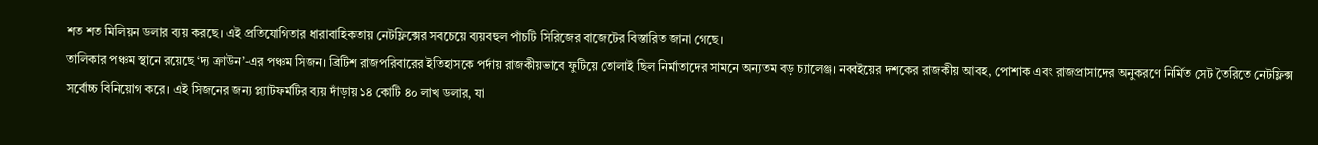শত শত মিলিয়ন ডলার ব্যয় করছে। এই প্রতিযোগিতার ধারাবাহিকতায় নেটফ্লিক্সের সবচেয়ে ব্যয়বহুল পাঁচটি সিরিজের বাজেটের বিস্তারিত জানা গেছে।
তালিকার পঞ্চম স্থানে রয়েছে ‘দ্য ক্রাউন’-এর পঞ্চম সিজন। ব্রিটিশ রাজপরিবারের ইতিহাসকে পর্দায় রাজকীয়ভাবে ফুটিয়ে তোলাই ছিল নির্মাতাদের সামনে অন্যতম বড় চ্যালেঞ্জ। নব্বইয়ের দশকের রাজকীয় আবহ, পোশাক এবং রাজপ্রাসাদের অনুকরণে নির্মিত সেট তৈরিতে নেটফ্লিক্স সর্বোচ্চ বিনিয়োগ করে। এই সিজনের জন্য প্ল্যাটফর্মটির ব্যয় দাঁড়ায় ১৪ কোটি ৪০ লাখ ডলার, যা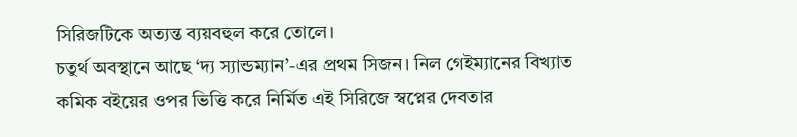সিরিজটিকে অত্যন্ত ব্যয়বহুল করে তোলে।
চতুর্থ অবস্থানে আছে ‘দ্য স্যান্ডম্যান’-এর প্রথম সিজন। নিল গেইম্যানের বিখ্যাত কমিক বইয়ের ওপর ভিত্তি করে নির্মিত এই সিরিজে স্বপ্নের দেবতার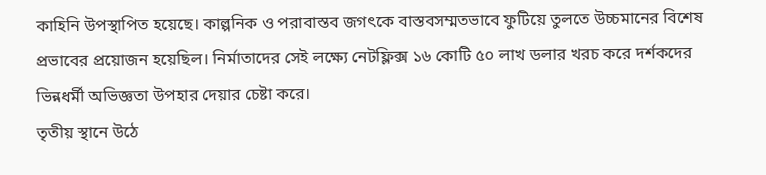কাহিনি উপস্থাপিত হয়েছে। কাল্পনিক ও পরাবাস্তব জগৎকে বাস্তবসম্মতভাবে ফুটিয়ে তুলতে উচ্চমানের বিশেষ প্রভাবের প্রয়োজন হয়েছিল। নির্মাতাদের সেই লক্ষ্যে নেটফ্লিক্স ১৬ কোটি ৫০ লাখ ডলার খরচ করে দর্শকদের ভিন্নধর্মী অভিজ্ঞতা উপহার দেয়ার চেষ্টা করে।
তৃতীয় স্থানে উঠে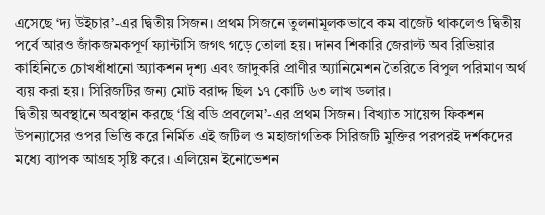এসেছে ‘দ্য উইচার’-এর দ্বিতীয় সিজন। প্রথম সিজনে তুলনামূলকভাবে কম বাজেট থাকলেও দ্বিতীয় পর্বে আরও জাঁকজমকপূর্ণ ফ্যান্টাসি জগৎ গড়ে তোলা হয়। দানব শিকারি জেরাল্ট অব রিভিয়ার কাহিনিতে চোখধাঁধানো অ্যাকশন দৃশ্য এবং জাদুকরি প্রাণীর অ্যানিমেশন তৈরিতে বিপুল পরিমাণ অর্থ ব্যয় করা হয়। সিরিজটির জন্য মোট বরাদ্দ ছিল ১৭ কোটি ৬৩ লাখ ডলার।
দ্বিতীয় অবস্থানে অবস্থান করছে ‘থ্রি বডি প্রবলেম’-এর প্রথম সিজন। বিখ্যাত সায়েন্স ফিকশন উপন্যাসের ওপর ভিত্তি করে নির্মিত এই জটিল ও মহাজাগতিক সিরিজটি মুক্তির পরপরই দর্শকদের মধ্যে ব্যাপক আগ্রহ সৃষ্টি করে। এলিয়েন ইনোভেশন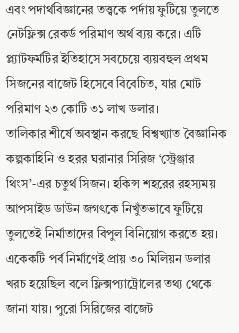এবং পদার্থবিজ্ঞানের তত্ত্বকে পর্দায় ফুটিয়ে তুলতে নেটফ্লিক্স রেকর্ড পরিমাণ অর্থ ব্যয় করে। এটি প্ল্যাটফর্মটির ইতিহাসে সবচেয়ে ব্যয়বহুল প্রথম সিজনের বাজেট হিসেবে বিবেচিত, যার মোট পরিমাণ ২৩ কোটি ৩১ লাখ ডলার।
তালিকার শীর্ষে অবস্থান করছে বিশ্বখ্যাত বৈজ্ঞানিক কল্পকাহিনি ও হরর ঘরানার সিরিজ ‘স্ট্রেঞ্জার থিংস’-এর চতুর্থ সিজন। হকিন্স শহরের রহস্যময় আপসাইড ডাউন জগৎকে নিখুঁতভাবে ফুটিয়ে তুলতেই নির্মাতাদের বিপুল বিনিয়োগ করতে হয়। একেকটি পর্ব নির্মাণেই প্রায় ৩০ মিলিয়ন ডলার খরচ হয়েছিল বলে ফ্লিক্সপ্যাট্রোলের তথ্য থেকে জানা যায়। পুরো সিরিজের বাজেট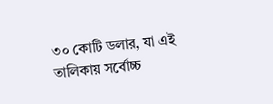৩০ কোটি ডলার, যা এই তালিকায় সর্বোচ্চ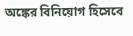অঙ্কের বিনিয়োগ হিসেবে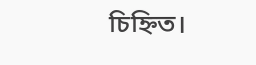চিহ্নিত।